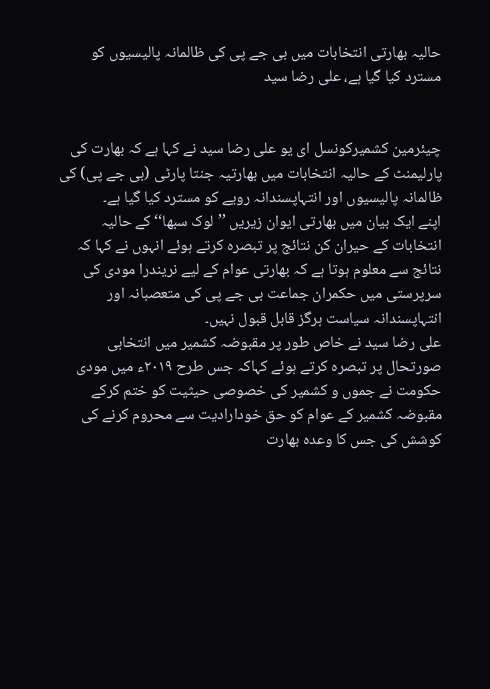حالیہ بھارتی انتخابات میں بی جے پی کی ظالمانہ پالیسیوں کو مسترد کیا گیا ہے، علی رضا سید


چیئرمین کشمیرکونسل ای یو علی رضا سید نے کہا ہے کہ بھارت کی پارلیمنٹ کے حالیہ انتخابات میں بھارتیہ جنتا پارٹی (بی جے پی) کی ظالمانہ پالیسیوں اور انتہاپسندانہ رویے کو مسترد کیا گیا ہے۔
اپنے ایک بیان میں بھارتی ایوان زیریں ’’لوک سبھا‘‘ کے حالیہ انتخابات کے حیران کن نتائج پر تبصرہ کرتے ہوئے انہوں نے کہا کہ نتائج سے معلوم ہوتا ہے کہ بھارتی عوام کے لیے نریندرا مودی کی سرپرستی میں حکمران جماعت بی جے پی کی متعصبانہ اور انتہاپسندانہ سیاست ہرگز قابل قبول نہیں۔
علی رضا سید نے خاص طور پر مقبوضہ کشمیر میں انتخابی صورتحال پر تبصرہ کرتے ہوئے کہاکہ جس طرح ۲۰۱۹ء میں مودی حکومت نے جموں و کشمیر کی خصوصی حیثیت کو ختم کرکے مقبوضہ کشمیر کے عوام کو حق خودارادیت سے محروم کرنے کی کوشش کی جس کا وعدہ بھارت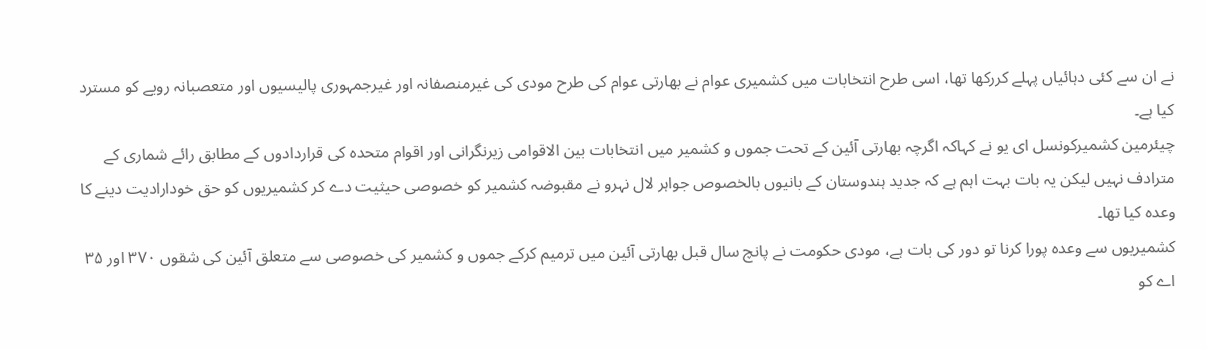نے ان سے کئی دہائیاں پہلے کررکھا تھا، اسی طرح انتخابات میں کشمیری عوام نے بھارتی عوام کی طرح مودی کی غیرمنصفانہ اور غیرجمہوری پالیسیوں اور متعصبانہ رویے کو مسترد کیا ہے۔
چیئرمین کشمیرکونسل ای یو نے کہاکہ اگرچہ بھارتی آئین کے تحت جموں و کشمیر میں انتخابات بین الاقوامی زیرنگرانی اور اقوام متحدہ کی قراردادوں کے مطابق رائے شماری کے مترادف نہیں لیکن یہ بات بہت اہم ہے کہ جدید ہندوستان کے بانیوں بالخصوص جواہر لال نہرو نے مقبوضہ کشمیر کو خصوصی حیثیت دے کر کشمیریوں کو حق خودارادیت دینے کا وعدہ کیا تھا۔
کشمیریوں سے وعدہ پورا کرنا تو دور کی بات ہے، مودی حکومت نے پانچ سال قبل بھارتی آئین میں ترمیم کرکے جموں و کشمیر کی خصوصی سے متعلق آئین کی شقوں ۳۷۰ اور ۳۵ اے کو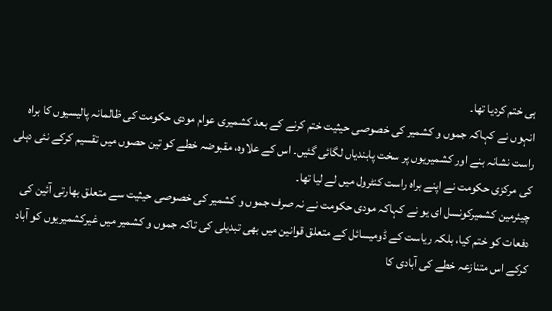ہی ختم کردیا تھا۔
انہوں نے کہاکہ جموں و کشمیر کی خصوصی حیثیت ختم کرنے کے بعد کشمیری عوام مودی حکومت کی ظالمانہ پالیسیوں کا براہ راست نشانہ بنے اور کشمیریوں پر سخت پابندیاں لگائی گئیں۔ اس کے علاوہ، مقبوضہ خطے کو تین حصوں میں تقسیم کرکے نئی دہلی کی مرکزی حکومت نے اپنے براہ راست کنٹرول میں لے لیا تھا۔
چیئرمین کشمیرکونسل ای یو نے کہاکہ مودی حکومت نے نہ صرف جموں و کشمیر کی خصوصی حیثیت سے متعلق بھارتی آئین کی دفعات کو ختم کیا، بلکہ ریاست کے ڈومیسائل کے متعلق قوانین میں بھی تبدیلی کی تاکہ جموں و کشمیر میں غیرکشمیریوں کو آباد کرکے اس متنازعہ خطے کی آبادی کا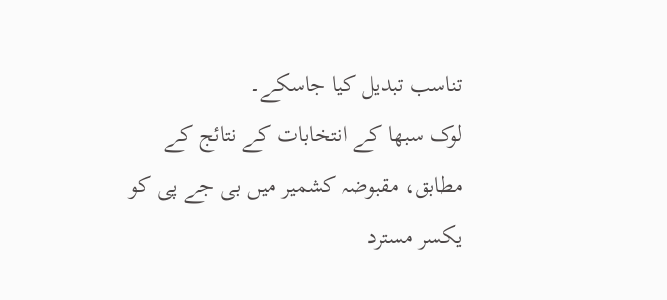تناسب تبدیل کیا جاسکے۔
لوک سبھا کے انتخابات کے نتائج کے مطابق، مقبوضہ کشمیر میں بی جے پی کو یکسر مسترد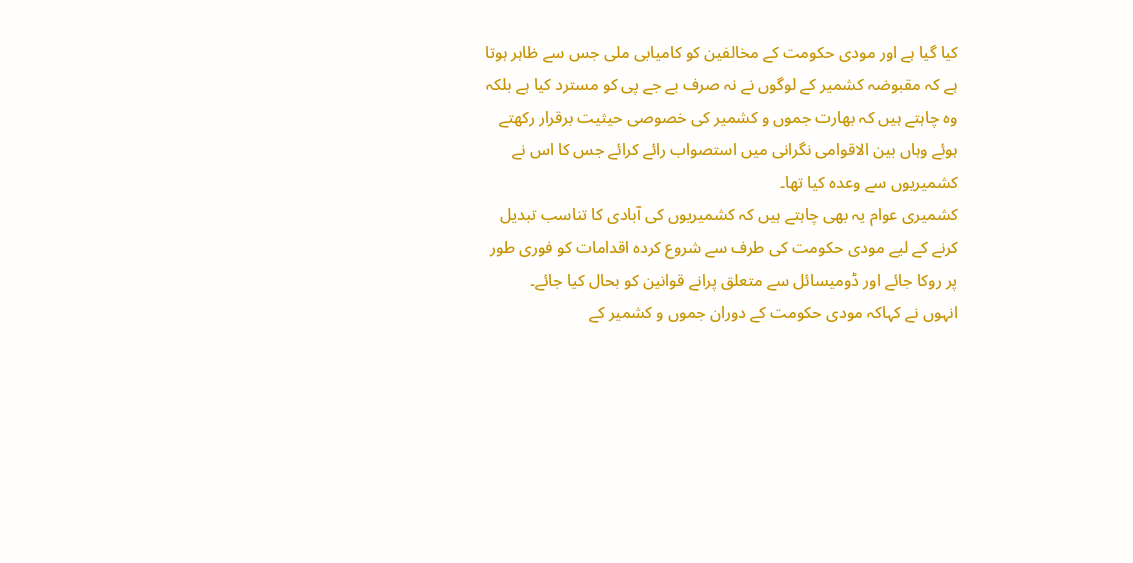کیا گیا ہے اور مودی حکومت کے مخالفین کو کامیابی ملی جس سے ظاہر ہوتا ہے کہ مقبوضہ کشمیر کے لوگوں نے نہ صرف بے جے پی کو مسترد کیا ہے بلکہ وہ چاہتے ہیں کہ بھارت جموں و کشمیر کی خصوصی حیثیت برقرار رکھتے ہوئے وہاں بین الاقوامی نگرانی میں استصواب رائے کرائے جس کا اس نے کشمیریوں سے وعدہ کیا تھا۔
کشمیری عوام یہ بھی چاہتے ہیں کہ کشمیریوں کی آبادی کا تناسب تبدیل کرنے کے لیے مودی حکومت کی طرف سے شروع کردہ اقدامات کو فوری طور پر روکا جائے اور ڈومیسائل سے متعلق پرانے قوانین کو بحال کیا جائے۔
انہوں نے کہاکہ مودی حکومت کے دوران جموں و کشمیر کے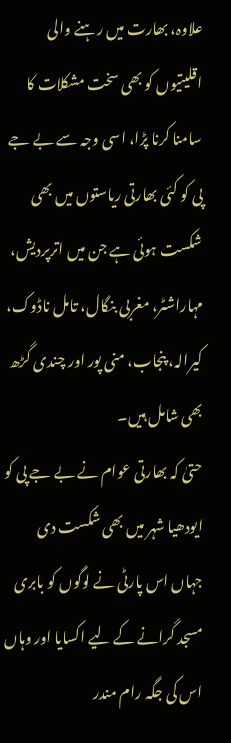علاوہ، بھارت میں رہنے والی اقلیتیوں کو بھی سخت مشکلات کا سامنا کرنا پڑا، اسی وجہ سے بے جے پی کو کئی بھارتی ریاستوں میں بھی شکست ہوئی ہے جن میں اترپردیش، مہاراشٹر، مغربی بنگال، تامل ناڈوک، کیرالہ، پنجاب، منی پور اور چندی گڑھ بھی شامل ہیں۔
حتیٰ کہ بھارتی عوام نے بے جے پی کو ایودھیا شہر میں بھی شکست دی جہاں اس پارٹی نے لوگوں کو بابری مسجد گرانے کے لیے اکسایا اور وہاں اس کی جگہ رام مندر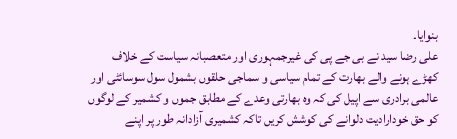بنوایا۔
علی رضا سید نے بی جے پی کی غیرجمہوری اور متعصبانہ سیاست کے خلاف کھڑے ہونے والے بھارت کے تمام سیاسی و سماجی حلقوں بشمول سول سوسائٹی اور عالمی برادری سے اپیل کی کہ وہ بھارتی وعدے کے مطابق جموں و کشمیر کے لوگوں کو حق خودارادیت دلوانے کی کوشش کریں تاکہ کشمیری آزادانہ طور پر اپنے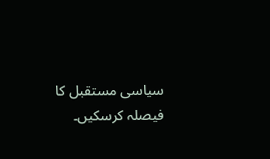سیاسی مستقبل کا فیصلہ کرسکیں۔